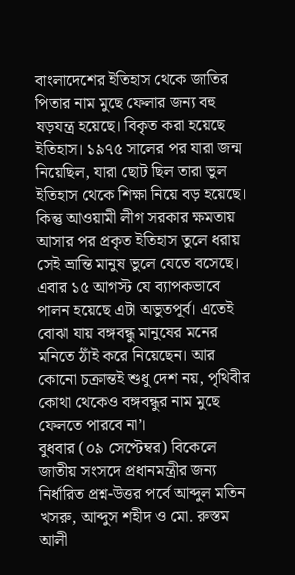বাংলাদেশের ইতিহাস থেকে জাতির পিতার নাম মুছে ফেলার জন্য বহু ষড়যন্ত্র হয়েছে। বিকৃত করা হয়েছে ইতিহাস। ১৯৭৫ সালের পর যারা জন্ম নিয়েছিল, যারা ছোট ছিল তারা ভুল ইতিহাস থেকে শিক্ষা নিয়ে বড় হয়েছে। কিন্তু আওয়ামী লীগ সরকার ক্ষমতায় আসার পর প্রকৃত ইতিহাস তুলে ধরায় সেই ভ্রান্তি মানুষ ভুলে যেতে বসেছে। এবার ১৫ আগস্ট যে ব্যাপকভাবে পালন হয়েছে এটা অভুতপূর্ব। এতেই বোঝা যায় বঙ্গবন্ধু মানুষের মনের মনিতে ঠাঁই করে নিয়েছেন। আর কোনো চক্রান্তই শুধু দেশ নয়, পৃথিবীর কোথা থেকেও বঙ্গবন্ধুর নাম মুছে ফেলতে পারবে না’।
বুধবার (০৯ সেপ্টেম্বর) বিকেলে জাতীয় সংসদে প্রধানমন্ত্রীর জন্য নির্ধারিত প্রশ্ন-উত্তর পর্বে আব্দুল মতিন খসরু, আব্দুস শহীদ ও মো. রুস্তম আলী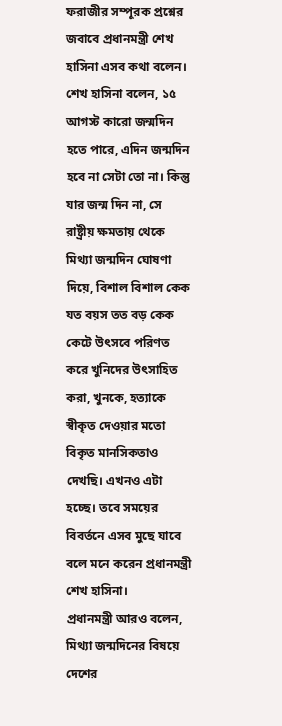ফরাজীর সম্পূরক প্রশ্নের জবাবে প্রধানমন্ত্রী শেখ হাসিনা এসব কথা বলেন।
শেখ হাসিনা বলেন, ১৫ আগস্ট কারো জন্মদিন হতে পারে, এদিন জন্মদিন হবে না সেটা তো না। কিন্তু যার জন্ম দিন না, সে রাষ্ট্রীয় ক্ষমতায় থেকে মিথ্যা জন্মদিন ঘোষণা দিয়ে, বিশাল বিশাল কেক যত বয়স তত বড় কেক কেটে উৎসবে পরিণত করে খুনিদের উৎসাহিত করা, খুনকে, হত্যাকে স্বীকৃত দেওয়ার মতো বিকৃত মানসিকতাও দেখছি। এখনও এটা হচ্ছে। তবে সময়ের বিবর্তনে এসব মুছে যাবে বলে মনে করেন প্রধানমন্ত্রী শেখ হাসিনা।
প্রধানমন্ত্রী আরও বলেন, মিথ্যা জন্মদিনের বিষয়ে দেশের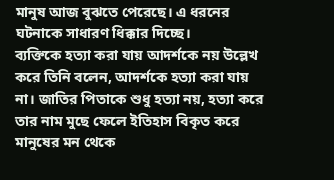মানুষ আজ বুঝতে পেরেছে। এ ধরনের ঘটনাকে সাধারণ ধিক্কার দিচ্ছে।
ব্যক্তিকে হত্যা করা যায় আদর্শকে নয় উল্লেখ করে তিনি বলেন, আদর্শকে হত্যা করা যায় না। জাতির পিতাকে শুধু হত্যা নয়, হত্যা করে তার নাম মুছে ফেলে ইতিহাস বিকৃত করে মানুষের মন থেকে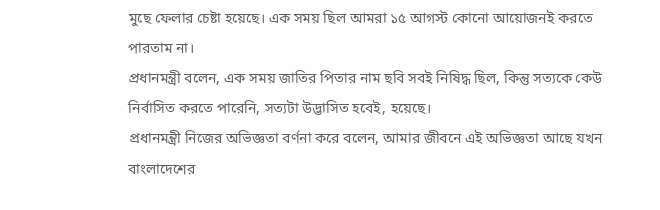মুছে ফেলার চেষ্টা হয়েছে। এক সময় ছিল আমরা ১৫ আগস্ট কোনো আয়োজনই করতে পারতাম না।
প্রধানমন্ত্রী বলেন, এক সময় জাতির পিতার নাম ছবি সবই নিষিদ্ধ ছিল, কিন্তু সত্যকে কেউ নির্বাসিত করতে পারেনি, সত্যটা উদ্ভাসিত হবেই, হয়েছে।
প্রধানমন্ত্রী নিজের অভিজ্ঞতা বর্ণনা করে বলেন, আমার জীবনে এই অভিজ্ঞতা আছে যখন বাংলাদেশের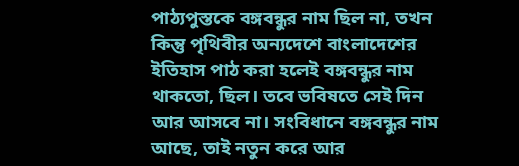পাঠ্যপুস্তকে বঙ্গবন্ধুর নাম ছিল না, তখন কিন্তু পৃথিবীর অন্যদেশে বাংলাদেশের ইতিহাস পাঠ করা হলেই বঙ্গবন্ধুর নাম থাকতো, ছিল। তবে ভবিষতে সেই দিন আর আসবে না। সংবিধানে বঙ্গবন্ধুর নাম আছে, তাই নতুন করে আর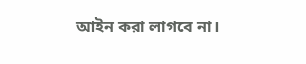আইন করা লাগবে না।